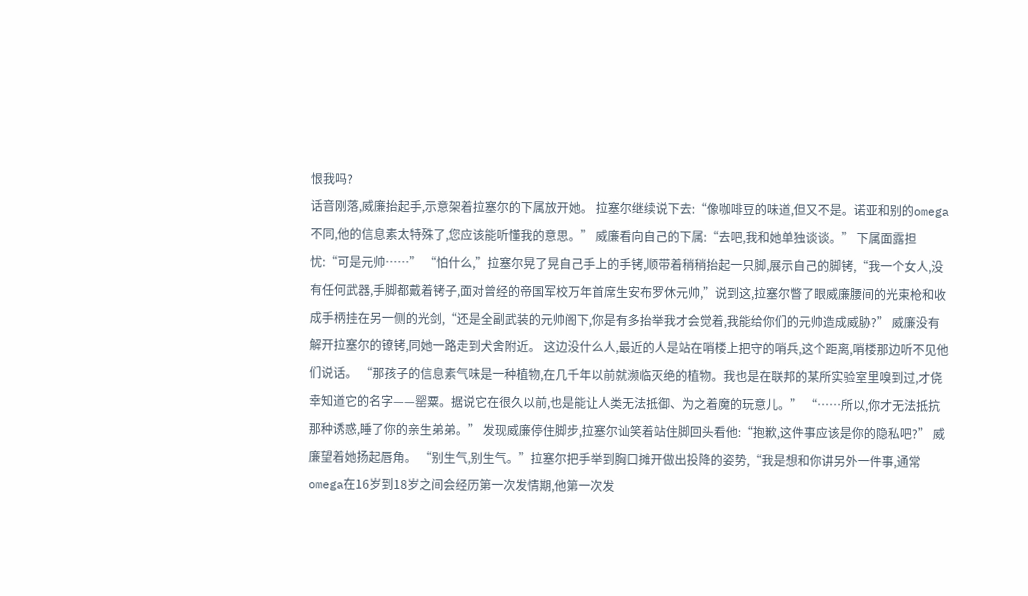恨我吗?
话音刚落,威廉抬起手,示意架着拉塞尔的下属放开她。 拉塞尔继续说下去:“像咖啡豆的味道,但又不是。诺亚和别的omega不同,他的信息素太特殊了,您应该能听懂我的意思。” 威廉看向自己的下属:“去吧,我和她单独谈谈。” 下属面露担忧:“可是元帅……” “怕什么,”拉塞尔晃了晃自己手上的手铐,顺带着稍稍抬起一只脚,展示自己的脚铐,“我一个女人,没有任何武器,手脚都戴着铐子,面对曾经的帝国军校万年首席生安布罗休元帅,”说到这,拉塞尔瞥了眼威廉腰间的光束枪和收成手柄挂在另一侧的光剑,“还是全副武装的元帅阁下,你是有多抬举我才会觉着,我能给你们的元帅造成威胁?” 威廉没有解开拉塞尔的镣铐,同她一路走到犬舍附近。 这边没什么人,最近的人是站在哨楼上把守的哨兵,这个距离,哨楼那边听不见他们说话。 “那孩子的信息素气味是一种植物,在几千年以前就濒临灭绝的植物。我也是在联邦的某所实验室里嗅到过,才侥幸知道它的名字——罂粟。据说它在很久以前,也是能让人类无法抵御、为之着魔的玩意儿。” “……所以,你才无法抵抗那种诱惑,睡了你的亲生弟弟。” 发现威廉停住脚步,拉塞尔讪笑着站住脚回头看他:“抱歉,这件事应该是你的隐私吧?” 威廉望着她扬起唇角。 “别生气,别生气。”拉塞尔把手举到胸口摊开做出投降的姿势,“我是想和你讲另外一件事,通常omega在16岁到18岁之间会经历第一次发情期,他第一次发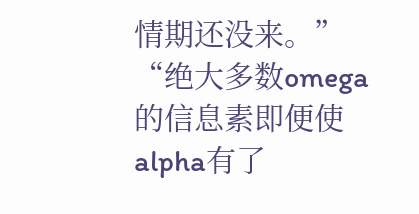情期还没来。” “绝大多数omega的信息素即便使alpha有了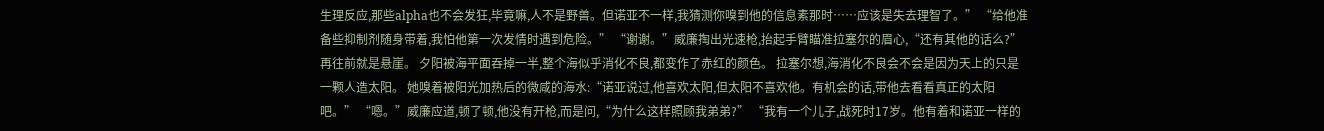生理反应,那些alpha也不会发狂,毕竟嘛,人不是野兽。但诺亚不一样,我猜测你嗅到他的信息素那时……应该是失去理智了。” “给他准备些抑制剂随身带着,我怕他第一次发情时遇到危险。” “谢谢。”威廉掏出光速枪,抬起手臂瞄准拉塞尔的眉心,“还有其他的话么?” 再往前就是悬崖。 夕阳被海平面吞掉一半,整个海似乎消化不良,都变作了赤红的颜色。 拉塞尔想,海消化不良会不会是因为天上的只是一颗人造太阳。 她嗅着被阳光加热后的微咸的海水:“诺亚说过,他喜欢太阳,但太阳不喜欢他。有机会的话,带他去看看真正的太阳吧。” “嗯。”威廉应道,顿了顿,他没有开枪,而是问,“为什么这样照顾我弟弟?” “我有一个儿子,战死时17岁。他有着和诺亚一样的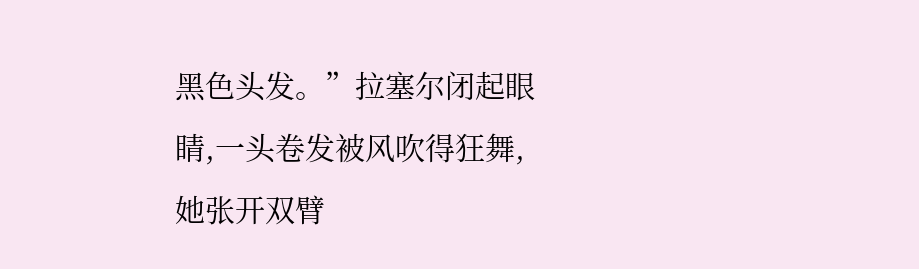黑色头发。”拉塞尔闭起眼睛,一头卷发被风吹得狂舞,她张开双臂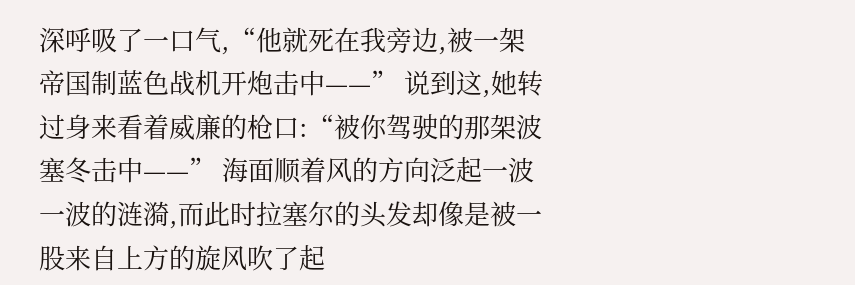深呼吸了一口气,“他就死在我旁边,被一架帝国制蓝色战机开炮击中——” 说到这,她转过身来看着威廉的枪口:“被你驾驶的那架波塞冬击中——” 海面顺着风的方向泛起一波一波的涟漪,而此时拉塞尔的头发却像是被一股来自上方的旋风吹了起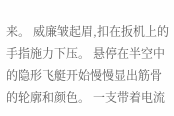来。 威廉皱起眉,扣在扳机上的手指施力下压。 悬停在半空中的隐形飞艇开始慢慢显出筋骨的轮廓和颜色。 一支带着电流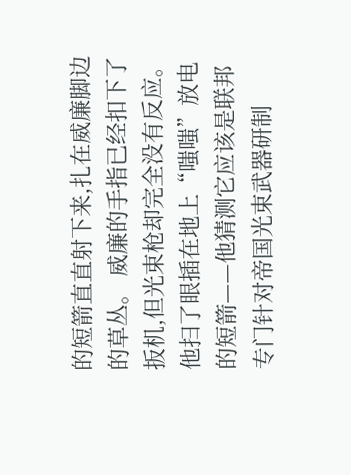的短箭直直射下来,扎在威廉脚边的草丛。 威廉的手指已经扣下了扳机,但光束枪却完全没有反应。 他扫了眼插在地上“嗤嗤”放电的短箭——他猜测它应该是联邦专门针对帝国光束武器研制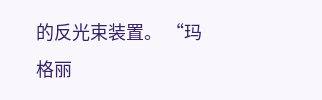的反光束装置。 “玛格丽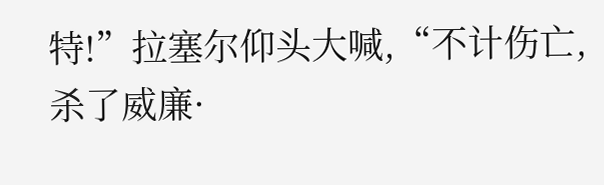特!”拉塞尔仰头大喊,“不计伤亡,杀了威廉·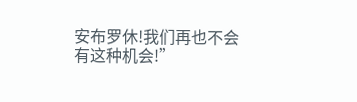安布罗休!我们再也不会有这种机会!”